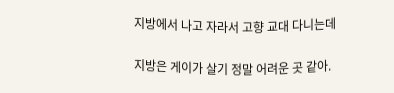지방에서 나고 자라서 고향 교대 다니는데

지방은 게이가 살기 정말 어려운 곳 같아.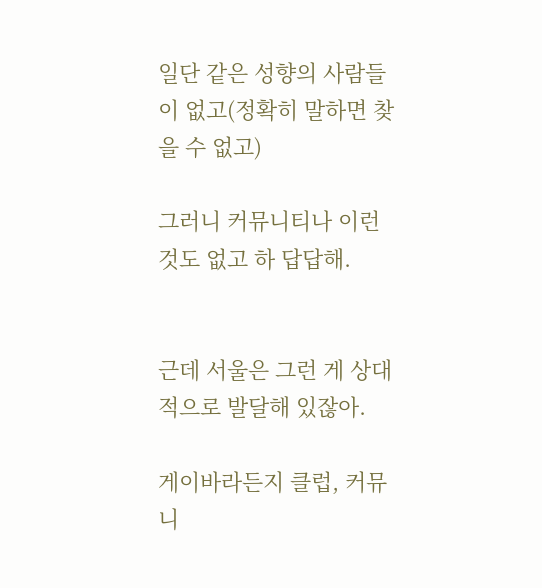일단 같은 성향의 사람들이 없고(정확히 말하면 찾을 수 없고)

그러니 커뮤니티나 이런 것도 없고 하 답답해.


근데 서울은 그런 게 상대적으로 발달해 있잖아.

게이바라든지 클럽, 커뮤니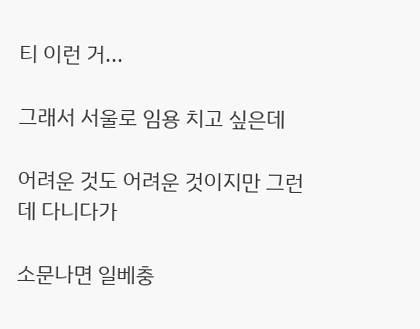티 이런 거...

그래서 서울로 임용 치고 싶은데

어려운 것도 어려운 것이지만 그런 데 다니다가

소문나면 일베충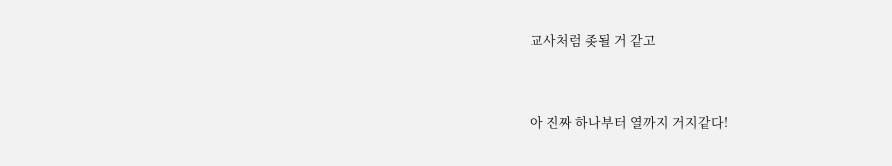교사처럼 좆될 거 같고


아 진짜 하나부터 열까지 거지같다!